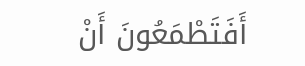أَفَتَطْمَعُونَ أَنْ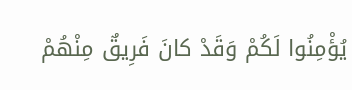يُؤْمِنُوا لَكُمْ وَقَدْ كانَ فَرِيقٌ مِنْهُمْ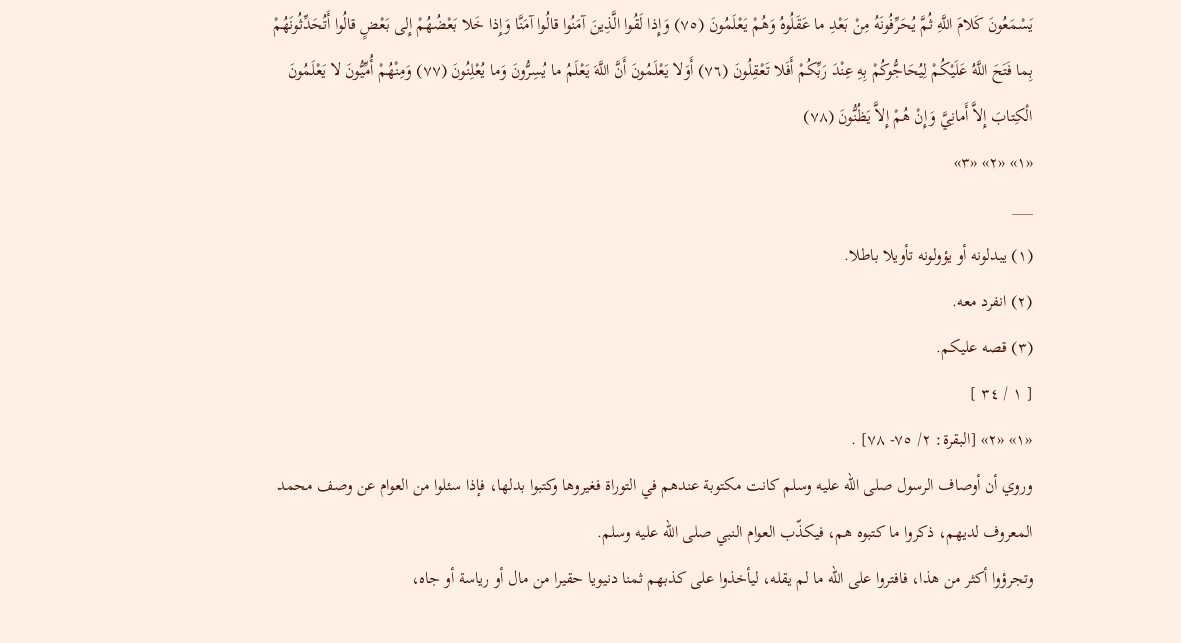يَسْمَعُونَ كَلامَ اللَّهِ ثُمَّ يُحَرِّفُونَهُ مِنْ بَعْدِ ما عَقَلُوهُ وَهُمْ يَعْلَمُونَ (٧٥) وَإِذا لَقُوا الَّذِينَ آمَنُوا قالُوا آمَنَّا وَإِذا خَلا بَعْضُهُمْ إِلى بَعْضٍ قالُوا أَتُحَدِّثُونَهُمْ بِما فَتَحَ اللَّهُ عَلَيْكُمْ لِيُحَاجُّوكُمْ بِهِ عِنْدَ رَبِّكُمْ أَفَلا تَعْقِلُونَ (٧٦) أَوَلا يَعْلَمُونَ أَنَّ اللَّهَ يَعْلَمُ ما يُسِرُّونَ وَما يُعْلِنُونَ (٧٧) وَمِنْهُمْ أُمِّيُّونَ لا يَعْلَمُونَ الْكِتابَ إِلاَّ أَمانِيَّ وَإِنْ هُمْ إِلاَّ يَظُنُّونَ (٧٨)
«١» «٢» «٣»
___
(١) يبدلونه أو يؤولونه تأويلا باطلا.
(٢) انفرد معه.
(٣) قصه عليكم.
[ ١ / ٣٤ ]
«١» «٢» [البقرة: ٢/ ٧٥- ٧٨] .
وروي أن أوصاف الرسول صلى الله عليه وسلم كانت مكتوبة عندهم في التوراة فغيروها وكتبوا بدلها، فإذا سئلوا من العوام عن وصف محمد المعروف لديهم، ذكروا ما كتبوه هم، فيكذّب العوام النبي صلى الله عليه وسلم.
وتجرؤوا أكثر من هذا، فافتروا على الله ما لم يقله، ليأخذوا على كذبهم ثمنا دنيويا حقيرا من مال أو رياسة أو جاه،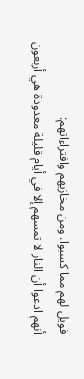فويل لهم مما كسبوا. ومن مخازيهم وافتراءاتهم:
أنهم ادعوا أن النار لا تمسهم إلا في أيام قليلة معدودة هي أربعون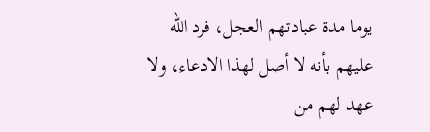يوما مدة عبادتهم العجل، فرد الله عليهم بأنه لا أصل لهذا الادعاء، ولا عهد لهم من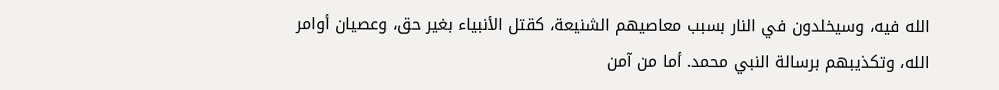الله فيه، وسيخلدون في النار بسبب معاصيهم الشنيعة، كقتل الأنبياء بغير حق، وعصيان أوامر الله، وتكذيبهم برسالة النبي محمد. أما من آمن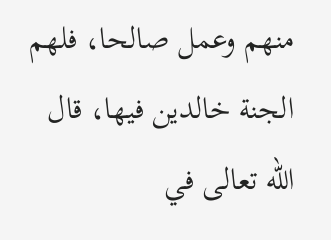منهم وعمل صالحا، فلهم الجنة خالدين فيها، قال الله تعالى في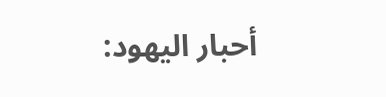أحبار اليهود: